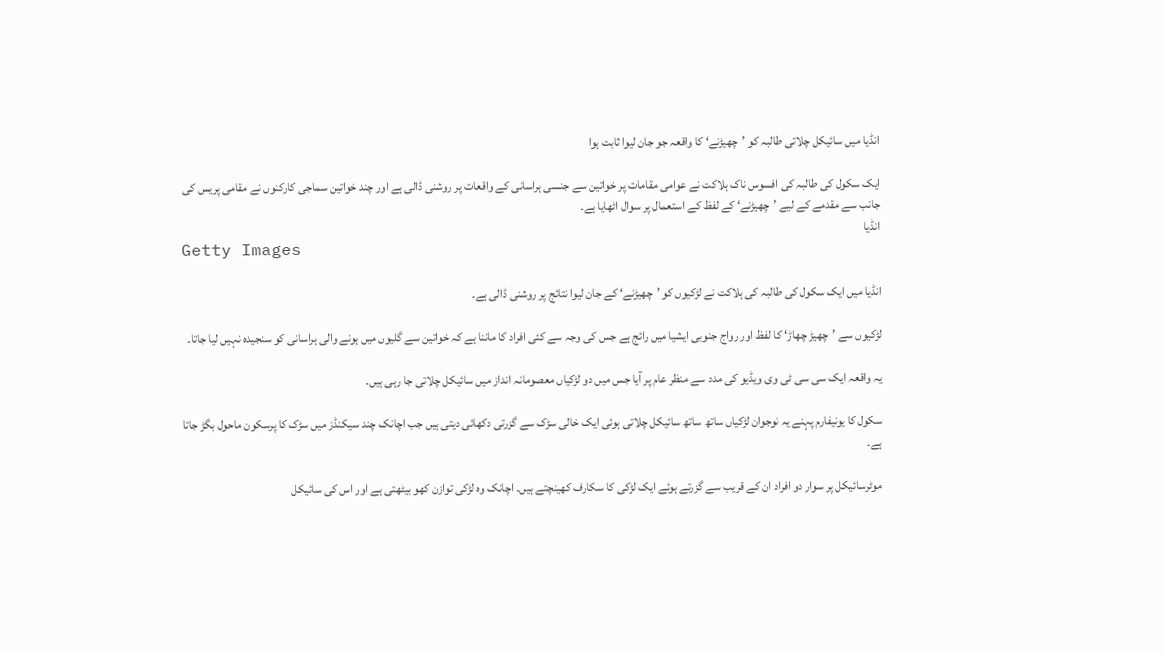انڈیا میں سائیکل چلاتی طالبہ کو ’چھیڑنے‘ کا واقعہ جو جان لیوا ثابت ہوا

ایک سکول کی طالبہ کی افسوس ناک ہلاکت نے عوامی مقامات پر خواتین سے جنسی ہراسانی کے واقعات پر روشنی ڈالی ہے اور چند خواتین سماجی کارکنوں نے مقامی پریس کی جانب سے مقدمے کے لیے ’چھیڑنے‘ کے لفظ کے استعمال پر سوال اٹھایا ہے۔
انڈیا
Getty Images

انڈیا میں ایک سکول کی طالبہ کی ہلاکت نے لڑکیوں کو ’چھیڑنے‘ کے جان لیوا نتائج پر روشنی ڈالی ہے۔

لڑکیوں سے ’چھیڑ چھاڑ‘ کا لفظ اور رواج جنوبی ایشیا میں رائج ہے جس کی وجہ سے کئی افراد کا ماننا ہے کہ خواتین سے گلیوں میں ہونے والی ہراسانی کو سنجیدہ نہیں لیا جاتا۔

یہ واقعہ ایک سی سی ٹی وی ویڈیو کی مدد سے منظر عام پر آیا جس میں دو لڑکیاں معصومانہ انداز میں سائیکل چلاتی جا رہی ہیں۔

سکول کا یونیفارم پہنے یہ نوجوان لڑکیاں ساتھ ساتھ سائیکل چلاتی ہوئی ایک خالی سڑک سے گزرتی دکھائی دیتی ہیں جب اچانک چند سیکنڈز میں سڑک کا پرسکون ماحول بگڑ جاتا ہے۔

موٹرسائیکل پر سوار دو افراد ان کے قریب سے گزرتے ہوئے ایک لڑکی کا سکارف کھینچتے ہیں۔ اچانک وہ لڑکی توازن کھو بیٹھتی ہے اور اس کی سائیکل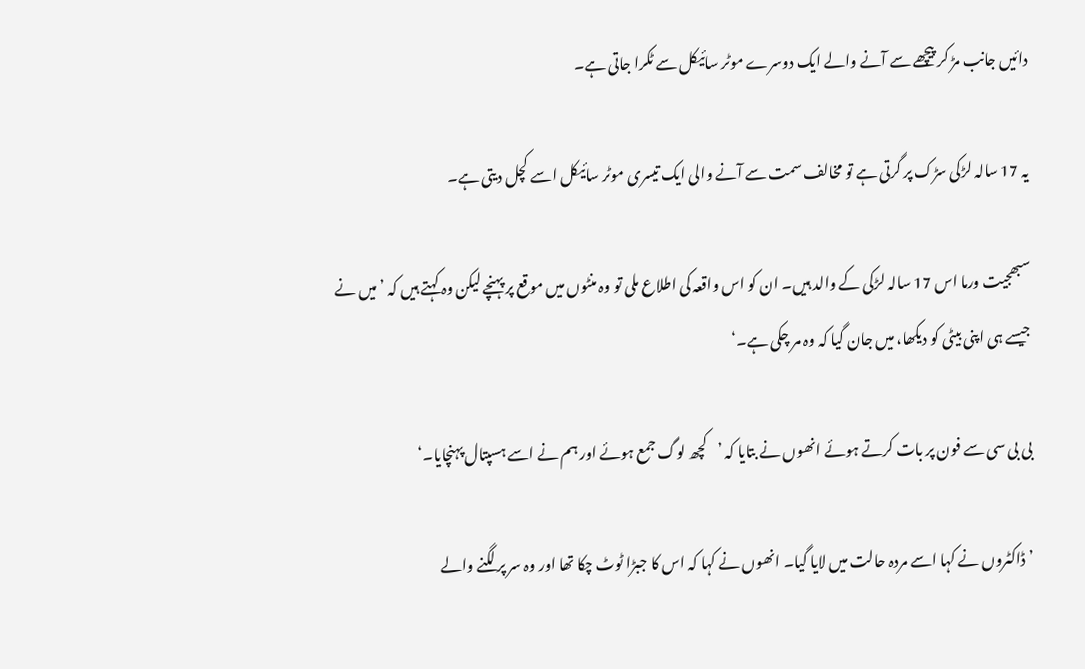دائیں جانب مڑ کر پیچھے سے آنے والے ایک دوسرے موٹر سائیکل سے ٹکرا جاتی ہے۔

یہ 17 سالہ لڑکی سڑک پر گرتی ہے تو مخالف سمت سے آنے والی ایک تیسری موٹر سائیکل اسے کچل دیتی ہے۔

سبھجیت ورما اس 17 سالہ لڑکی کے والد ہیں۔ ان کو اس واقعہ کی اطلاع ملی تو وہ منٹوں میں موقع پر پہنچے لیکن وہ کہتے ہیں کہ ’میں نے جیسے ہی اپنی بیٹی کو دیکھا، میں جان گیا کہ وہ مر چکی ہے۔‘

بی بی سی سے فون پر بات کرتے ہوئے انھوں نے بتایا کہ ’کچھ لوگ جمع ہوئے اور ہم نے اسے ہسپتال پہنچایا۔‘

’ڈاکٹروں نے کہا اسے مردہ حالت میں لایا گیا۔ انھوں نے کہا کہ اس کا جبڑا ٹوٹ چکا تھا اور وہ سر پر لگنے والے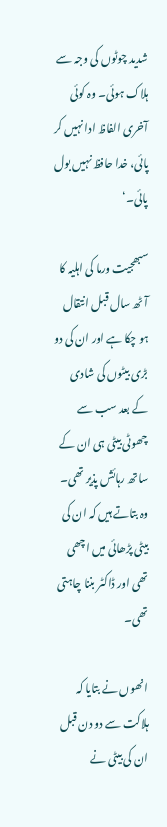شدید چوٹوں کی وجہ سے ہلاک ہوئی۔ وہ کوئی آخری الفاظ ادا نہیں کر پائی، خدا حافظ نہیں بول پائی۔‘

سبھجیت ورما کی اہلیہ کا آٹھ سال قبل انتقال ہو چکا ہے اور ان کی دو بڑی بیٹوں کی شادی کے بعد سب سے چھوٹی بیٹی ہی ان کے ساتھ رہائش پذیر تھی۔ وہ بتاتے ہیں کہ ان کی بیٹی پڑھائی میں اچھی تھی اور ڈاکٹر بننا چاہتی تھی۔

انھوں نے بتایا کہ ہلاکت سے دو دن قبل ان کی بیٹی نے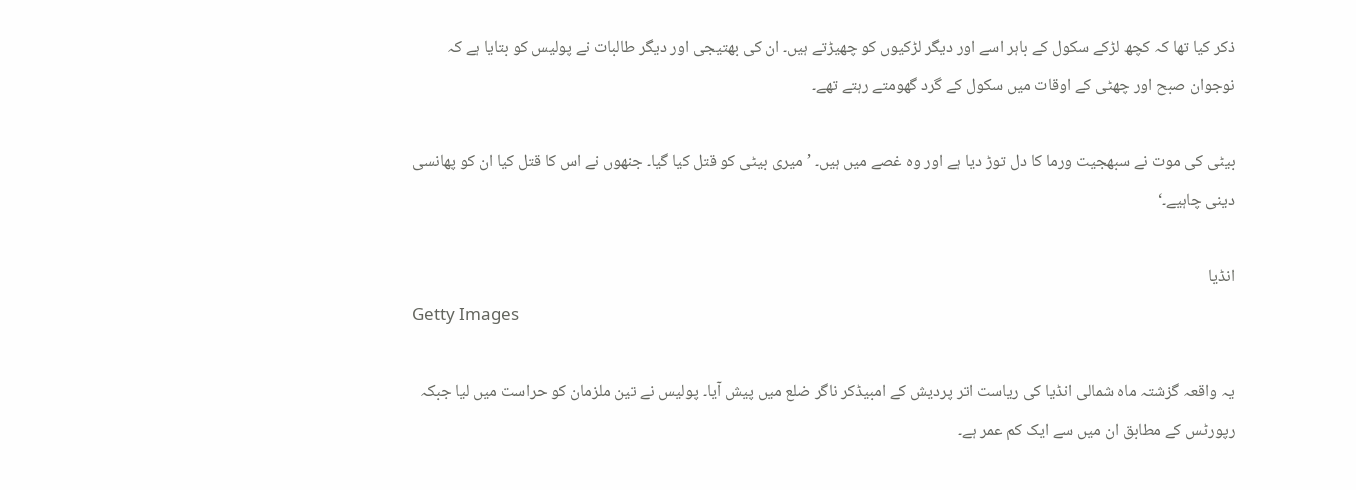ذکر کیا تھا کہ کچھ لڑکے سکول کے باہر اسے اور دیگر لڑکیوں کو چھیڑتے ہیں۔ ان کی بھتیجی اور دیگر طالبات نے پولیس کو بتایا ہے کہ نوجوان صبح اور چھٹی کے اوقات میں سکول کے گرد گھومتے رہتے تھے۔

بیٹی کی موت نے سبھجیت ورما کا دل توڑ دیا ہے اور وہ غصے میں ہیں۔ ’میری بیٹی کو قتل کیا گیا۔ جنھوں نے اس کا قتل کیا ان کو پھانسی دینی چاہیے۔‘

انڈیا
Getty Images

یہ واقعہ گزشتہ ماہ شمالی انڈیا کی ریاست اتر پردیش کے امبیڈکر ناگر ضلع میں پیش آیا۔ پولیس نے تین ملزمان کو حراست میں لیا جبکہ رپورٹس کے مطابق ان میں سے ایک کم عمر ہے۔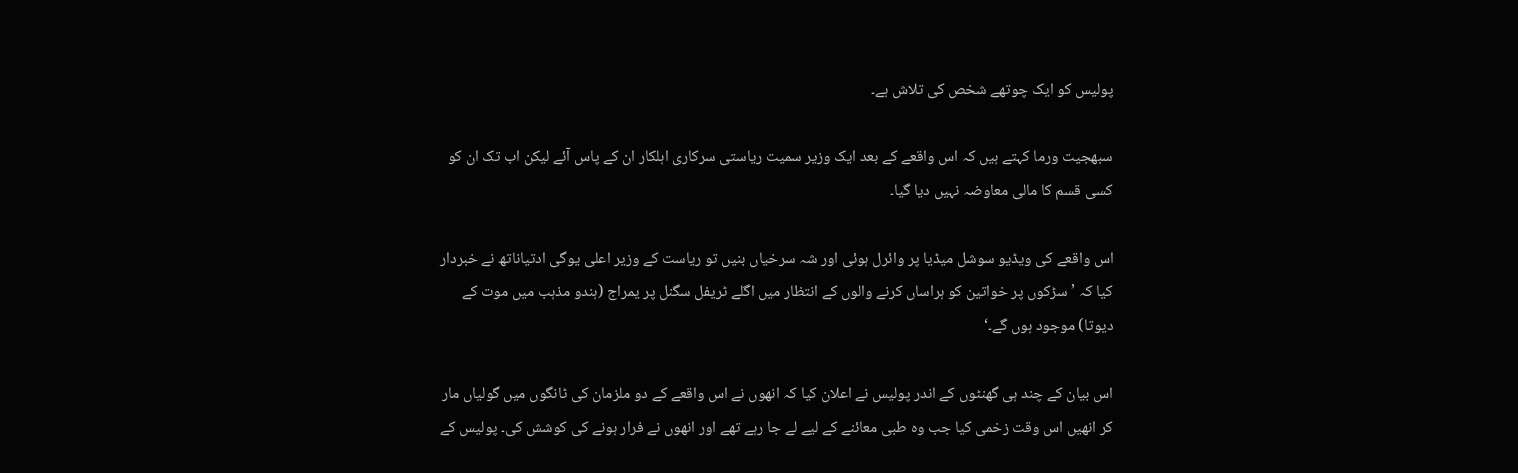پولیس کو ایک چوتھے شخص کی تلاش ہے۔

سبھجیت ورما کہتے ہیں کہ اس واقعے کے بعد ایک وزیر سمیت ریاستی سرکاری اہلکار ان کے پاس آئے لیکن اب تک ان کو کسی قسم کا مالی معاوضہ نہیں دیا گیا۔

اس واقعے کی ویڈیو سوشل میڈیا پر وائرل ہوئی اور شہ سرخیاں بنیں تو ریاست کے وزیر اعلی یوگی ادتیاناتھ نے خبردار کیا کہ ’سڑکوں پر خواتین کو ہراساں کرنے والوں کے انتظار میں اگلے ٹریفل سگنل پر یمراج (ہندو مذہب میں موت کے دیوتا) موجود ہوں گے۔‘

اس بیان کے چند ہی گھنٹوں کے اندر پولیس نے اعلان کیا کہ انھوں نے اس واقعے کے دو ملزمان کی ٹانگوں میں گولیاں مار کر انھیں اس وقت زخمی کیا جب وہ طبی معائنے کے لیے لے جا رہے تھے اور انھوں نے فرار ہونے کی کوشش کی۔ پولیس کے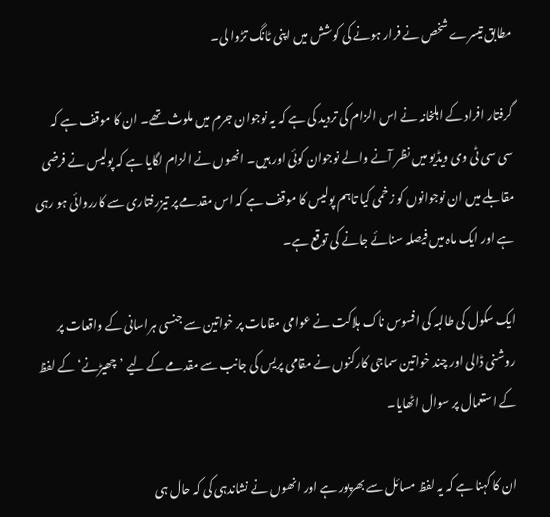مطابق تیسرے شخص نے فرار ہونے کی کوشش میں اپنی ٹانگ تڑوا لی۔

گرفتار افراد کے اہلخانہ نے اس الزام کی تردید کی ہے کہ یہ نوجوان جرم میں ملوث تھے۔ ان کا موقف ہے کہ سی سی ٹی وی ویڈیو میں نظر آنے والے نوجوان کوئی اور ہیں۔ انھوں نے الزام لگایا ہے کہ پولیس نے فرضی مقابلے میں ان نوجوانوں کو زخمی کیا تاہم پولیس کا موقف ہے کہ اس مقدمے پر تیزرفتاری سے کارروائی ہو رہی ہے اور ایک ماہ میں فیصلہ سنائے جانے کی توقع ہے۔

ایک سکول کی طالبہ کی افسوس ناک ہلاکت نے عوامی مقامات پر خواتین سے جنسی ہراسانی کے واقعات پر روشنی ڈالی اور چند خواتین سماجی کارکنوں نے مقامی پریس کی جانب سے مقدمے کے لیے ’چھیڑنے‘ کے لفظ کے استعمال پر سوال اٹھایا۔

ان کا کہنا ہے کہ یہ لفظ مسائل سے بھرپور ہے اور انھوں نے نشاندہی کی کہ حال ہی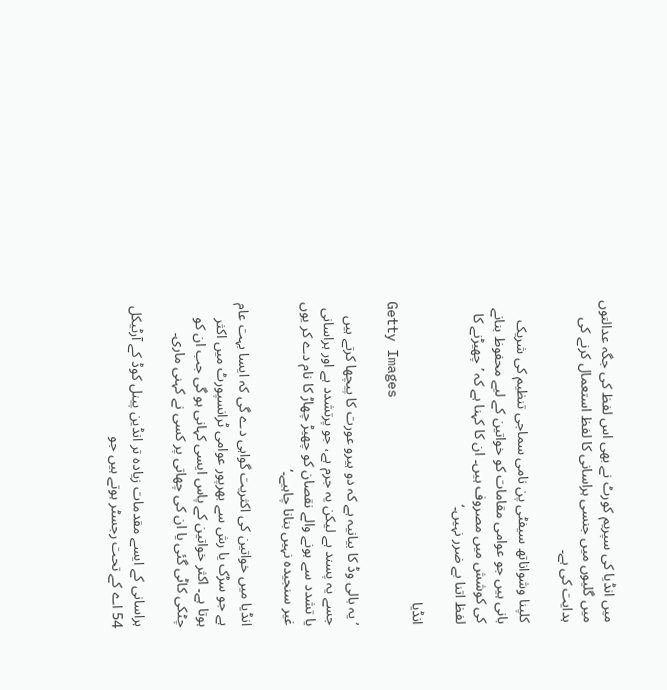میں انڈیا کی سپریم کورٹ نے بھی اس لفظ کی جگہ عدالتوں میں گلیوں میں جنسی ہراسانی کا لفظ استعمال کرنے کی ہدایت کی ہے۔

کلپنا وشواناتھ سیفٹی پن نامی سماجی تنظیم کی شریک بانی ہیں جو عوامی مقامات کو خواتین کے لیے محفوظ بنانے کی کوشش میں مصروف ہیں۔ ان کا کہنا ہے کہ ’چھیڑنے کا لفظ اتنا بے ضرر نہیں۔‘

انڈیا
Getty Images

’یہ بالی وڈ کا بیانیہ ہے کہ دو ہیرو عورت کا پیچھا کرتے ہیں جسے یہ پسند ہے لیکن یہ جرم ہے، جو پرتشدد ہے اور ہراسانی یا تشدد سے ہونے والے نقصان کو چھیڑ چھاڑ کا نام دے کر یوں غیر سنجیدہ نہیں بنانا چاہیے۔‘

انڈیا میں خواتین کی اکثریت گواہی دے گی کہ ایسا بہت عام ہے جو سڑک یا رش سے بھرپور عوامی ٹرانسپورٹ میں اکثر ہوتا ہے۔ اکثر خواتین کے پاس ایسی کہانی ہو گی جب ان کو چٹکی کاٹی گئی یا ان کی چھاتی پر کسی نے کہنی ماری۔

ہراسانی کے ایسے مقدمات زیادہ تر انڈین پینل کوڈ کے آرٹیکل 54 اے کے تحت رجسٹر ہوتے ہیں جو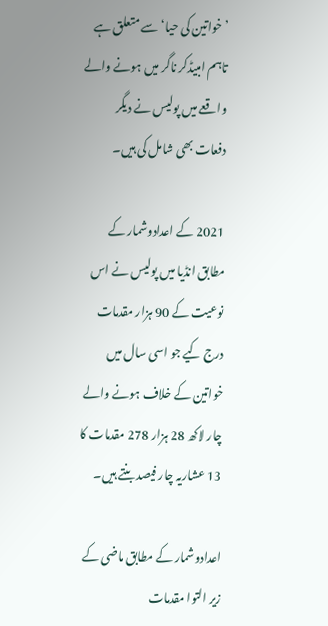’خواتین کی حیا‘ سے متعلق ہے تاہم امبیڈکر ناگر میں ہونے والے واقعے میں پولیس نے دیگر دفعات بھی شامل کی ہیں۔

2021 کے اعدادوشمار کے مطابق انڈیا میں پولیس نے اس نوعیت کے 90 ہزار مقدمات درج کیے جو اسی سال میں خواتین کے خلاف ہونے والے چار لاکھ 28 ہزار 278 مقدمات کا 13 عشاریہ چار فیصد بنتے ہیں۔

اعدادوشمار کے مطابق ماضی کے زیر التوا مقدمات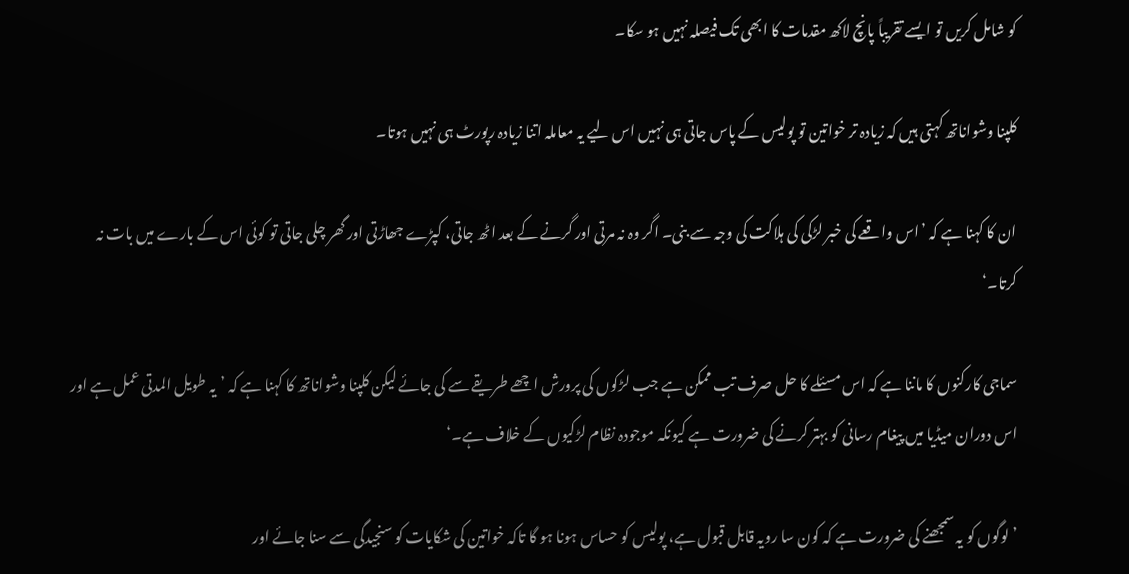کو شامل کریں تو ایسے تقریباً پانچ لاکھ مقدمات کا ابھی تک فیصلہ نہیں ہو سکا۔

کلپنا وشواناتھ کہتی ہیں کہ زیادہ تر خواتین تو پولیس کے پاس جاتی ہی نہیں اس لیے یہ معاملہ اتنا زیادہ رپورٹ ہی نہیں ہوتا۔

ان کا کہنا ہے کہ ’اس واقعے کی خبر لڑکی کی ہلاکت کی وجہ سے بنی۔ اگر وہ نہ مرتی اور گرنے کے بعد اٹھ جاتی، کپڑے جھاڑتی اور گھر چلی جاتی تو کوئی اس کے بارے میں بات نہ کرتا۔‘

سماجی کارکنوں کا ماننا ہے کہ اس مسئلے کا حل صرف تب ممکن ہے جب لڑکوں کی پرورش اچھے طریقے سے کی جائے لیکن کلپنا وشواناتھ کا کہنا ہے کہ ’یہ طویل المدتی عمل ہے اور اس دوران میڈیا میں پیغام رسانی کو بہتر کرنے کی ضرورت ہے کیونکہ موجودہ نظام لڑکیوں کے خلاف ہے۔‘

’لوگوں کو یہ سمجھنے کی ضرورت ہے کہ کون سا رویہ قابل قبول ہے، پولیس کو حساس ہونا ہو گا تاکہ خواتین کی شکایات کو سنجیدگی سے سنا جائے اور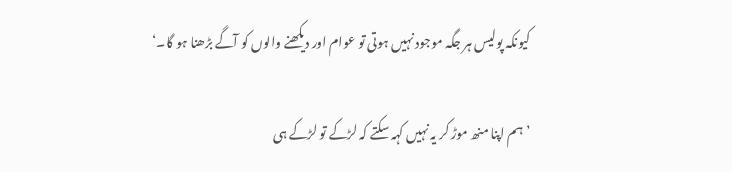کیونکہ پولیس ہر جگہ موجود نہیں ہوتی تو عوام اور دیکھنے والوں کو آگے بڑھنا ہو گا۔‘

’ہم اپنا منھ موڑ کر یہ نہیں کہہ سکتے کہ لڑکے تو لڑکے ہی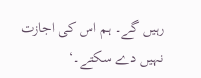رہیں گے۔ ہم اس کی اجازت نہیں دے سکتے۔‘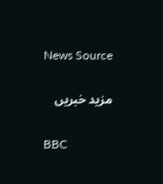News Source

مزید خبریں

BBC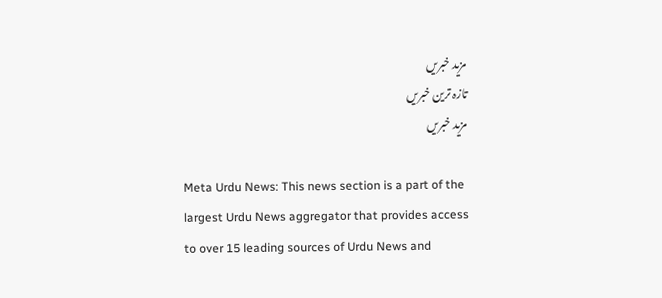مزید خبریں
تازہ ترین خبریں
مزید خبریں

Meta Urdu News: This news section is a part of the largest Urdu News aggregator that provides access to over 15 leading sources of Urdu News and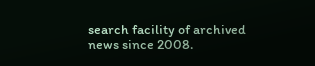search facility of archived news since 2008.